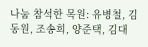나눔 참석한 목원: 유병철, 김동원, 조송희, 양준택, 김대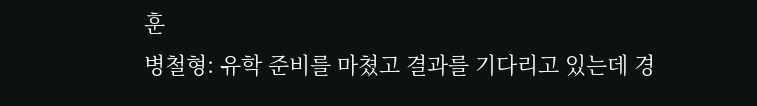훈
병철형: 유학 준비를 마쳤고 결과를 기다리고 있는데 경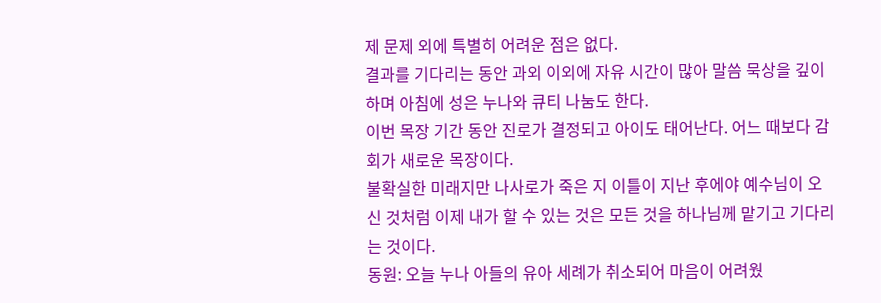제 문제 외에 특별히 어려운 점은 없다.
결과를 기다리는 동안 과외 이외에 자유 시간이 많아 말씀 묵상을 깊이 하며 아침에 성은 누나와 큐티 나눔도 한다.
이번 목장 기간 동안 진로가 결정되고 아이도 태어난다. 어느 때보다 감회가 새로운 목장이다.
불확실한 미래지만 나사로가 죽은 지 이틀이 지난 후에야 예수님이 오신 것처럼 이제 내가 할 수 있는 것은 모든 것을 하나님께 맡기고 기다리는 것이다.
동원: 오늘 누나 아들의 유아 세례가 취소되어 마음이 어려웠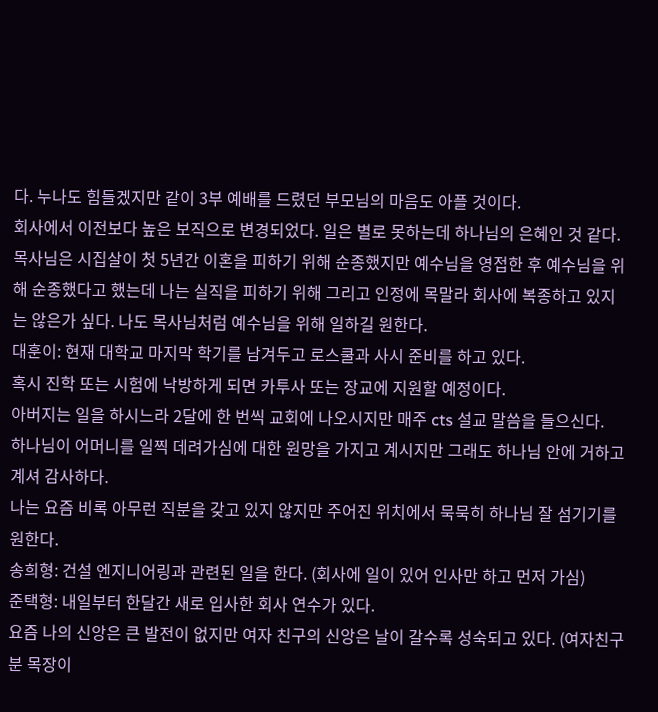다. 누나도 힘들겠지만 같이 3부 예배를 드렸던 부모님의 마음도 아플 것이다.
회사에서 이전보다 높은 보직으로 변경되었다. 일은 별로 못하는데 하나님의 은혜인 것 같다.
목사님은 시집살이 첫 5년간 이혼을 피하기 위해 순종했지만 예수님을 영접한 후 예수님을 위해 순종했다고 했는데 나는 실직을 피하기 위해 그리고 인정에 목말라 회사에 복종하고 있지는 않은가 싶다. 나도 목사님처럼 예수님을 위해 일하길 원한다.
대훈이: 현재 대학교 마지막 학기를 남겨두고 로스쿨과 사시 준비를 하고 있다.
혹시 진학 또는 시험에 낙방하게 되면 카투사 또는 장교에 지원할 예정이다.
아버지는 일을 하시느라 2달에 한 번씩 교회에 나오시지만 매주 cts 설교 말씀을 들으신다.
하나님이 어머니를 일찍 데려가심에 대한 원망을 가지고 계시지만 그래도 하나님 안에 거하고 계셔 감사하다.
나는 요즘 비록 아무런 직분을 갖고 있지 않지만 주어진 위치에서 묵묵히 하나님 잘 섬기기를 원한다.
송희형: 건설 엔지니어링과 관련된 일을 한다. (회사에 일이 있어 인사만 하고 먼저 가심)
준택형: 내일부터 한달간 새로 입사한 회사 연수가 있다.
요즘 나의 신앙은 큰 발전이 없지만 여자 친구의 신앙은 날이 갈수록 성숙되고 있다. (여자친구분 목장이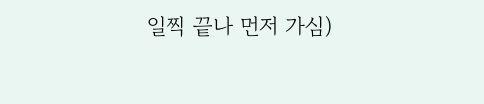일찍 끝나 먼저 가심)